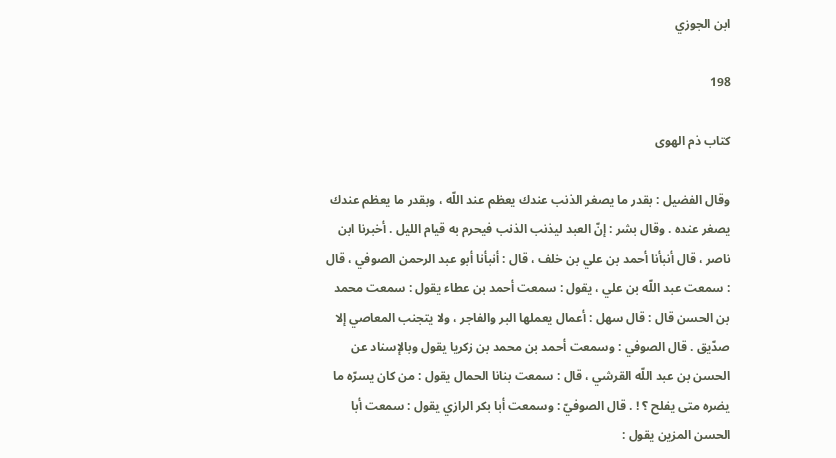ابن الجوزي

198

كتاب ذم الهوى

وقال الفضيل : بقدر ما يصغر الذنب عندك يعظم عند اللّه ، وبقدر ما يعظم عندك يصغر عنده . وقال بشر : إنّ العبد ليذنب الذنب فيحرم به قيام الليل . أخبرنا ابن ناصر ، قال أنبأنا أحمد بن علي بن خلف ، قال : أنبأنا أبو عبد الرحمن الصوفي ، قال : سمعت عبد اللّه بن علي ، يقول : سمعت أحمد بن عطاء يقول : سمعت محمد بن الحسن قال : قال سهل : أعمال يعملها البر والفاجر ، ولا يتجنب المعاصي إلا صدّيق . قال الصوفي : وسمعت أحمد بن محمد بن زكريا يقول وبالإسناد عن الحسن بن عبد اللّه القرشي ، قال : سمعت بنانا الحمال يقول : من كان يسرّه ما يضره متى يفلح ؟ ! . قال الصوفيّ : وسمعت أبا بكر الرازي يقول : سمعت أبا الحسن المزين يقول :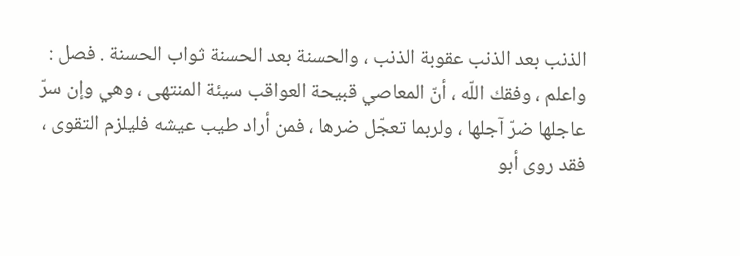الذنب بعد الذنب عقوبة الذنب ، والحسنة بعد الحسنة ثواب الحسنة . فصل : واعلم ، وفقك اللّه ، أنّ المعاصي قبيحة العواقب سيئة المنتهى ، وهي وإن سرّ عاجلها ضرّ آجلها ، ولربما تعجّل ضرها ، فمن أراد طيب عيشه فليلزم التقوى ، فقد روى أبو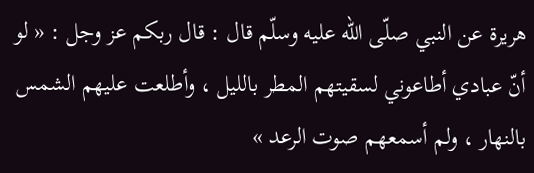هريرة عن النبي صلّى اللّه عليه وسلّم قال : قال ربكم عز وجل : « لو أنّ عبادي أطاعوني لسقيتهم المطر بالليل ، وأطلعت عليهم الشمس بالنهار ، ولم أسمعهم صوت الرعد »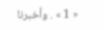« 1 » . وأخبرنا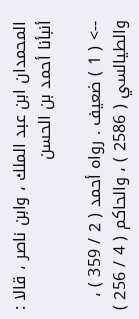المحمدان ابن عبد الملك ، وابن ناصر ، قالا : أنبأنا أحمد بن الحسن

--> ( 1 ) ضعيف . رواه أحمد ( 2 / 359 ) ، والطيالسي ( 2586 ) ، والحاكم ( 4 / 256 )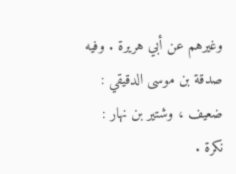وغيرهم عن أبي هريرة . وفيه صدقة بن موسى الدقيقي : ضعيف ، وشتير بن نهار : نكرة .